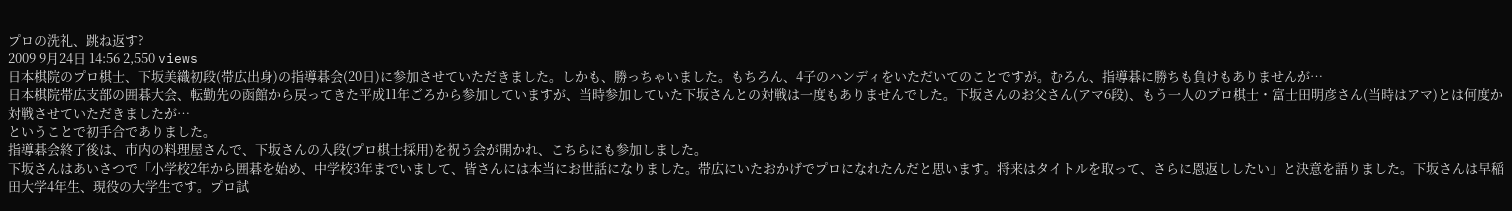プロの洗礼、跳ね返す?
2009 9月24日 14:56 2,550 views
日本棋院のプロ棋士、下坂美織初段(帯広出身)の指導碁会(20日)に参加させていただきました。しかも、勝っちゃいました。もちろん、4子のハンディをいただいてのことですが。むろん、指導碁に勝ちも負けもありませんが…
日本棋院帯広支部の囲碁大会、転勤先の函館から戻ってきた平成11年ごろから参加していますが、当時参加していた下坂さんとの対戦は一度もありませんでした。下坂さんのお父さん(アマ6段)、もう一人のプロ棋士・富士田明彦さん(当時はアマ)とは何度か対戦させていただきましたが…
ということで初手合でありました。
指導碁会終了後は、市内の料理屋さんで、下坂さんの入段(プロ棋士採用)を祝う会が開かれ、こちらにも参加しました。
下坂さんはあいさつで「小学校2年から囲碁を始め、中学校3年までいまして、皆さんには本当にお世話になりました。帯広にいたおかげでプロになれたんだと思います。将来はタイトルを取って、さらに恩返ししたい」と決意を語りました。下坂さんは早稲田大学4年生、現役の大学生です。プロ試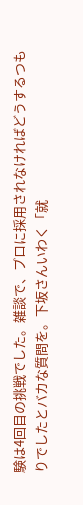験は4回目の挑戦でした。雑談で、プロに採用されなければどうするつもりでしたとバカな質問を。下坂さんいわく「就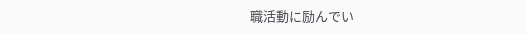職活動に励んでい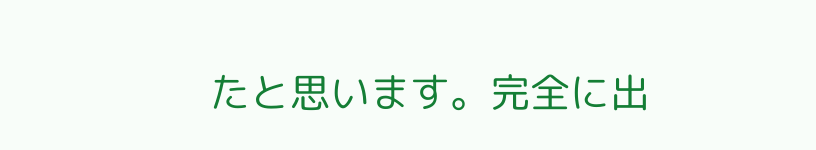たと思います。完全に出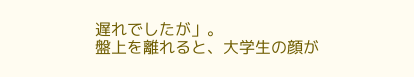遅れでしたが」。
盤上を離れると、大学生の顔が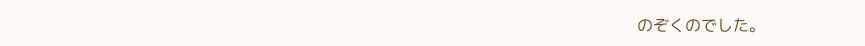のぞくのでした。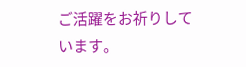ご活躍をお祈りしています。